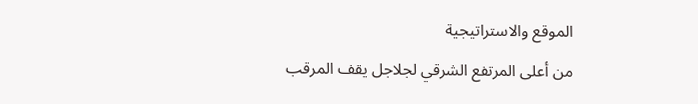الموقع والاستراتيجية
من أعلى المرتفع الشرقي لجلاجل يقف المرقب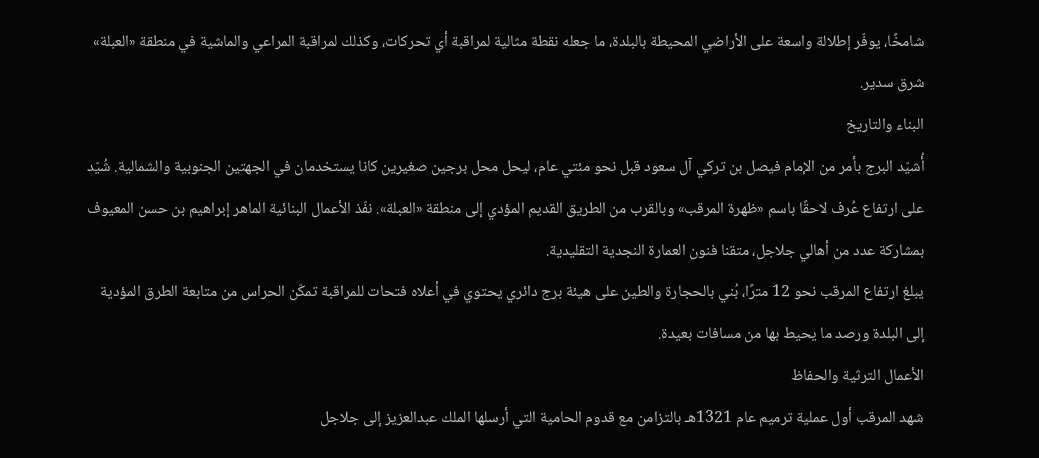شامخًا، يوفّر إطلالة واسعة على الأراضي المحيطة بالبلدة، ما جعله نقطة مثالية لمراقبة أي تحركات، وكذلك لمراقبة المراعي والماشية في منطقة «العبلة» شرق سدير.
البناء والتاريخ
أُشيّد البرج بأمر من الإمام فيصل بن تركي آل سعود قبل نحو مئتي عام، ليحل محل برجين صغيرين كانا يستخدمان في الجهتين الجنوبية والشمالية. شُيّد على ارتفاع عُرف لاحقًا باسم «ظهرة المرقب» وبالقرب من الطريق القديم المؤدي إلى منطقة «العبلة». نفّذ الأعمال البنائية الماهر إبراهيم بن حسن المعيوف بمشاركة عدد من أهالي جلاجل، متقنا فنون العمارة النجدية التقليدية.
يبلغ ارتفاع المرقب نحو 12 مترًا، بُني بالحجارة والطين على هيئة برج دائري يحتوي في أعلاه فتحات للمراقبة تمكّن الحراس من متابعة الطرق المؤدية إلى البلدة ورصد ما يحيط بها من مسافات بعيدة.
الأعمال الترثية والحفاظ
شهد المرقب أول عملية ترميم عام 1321هـ بالتزامن مع قدوم الحامية التي أرسلها الملك عبدالعزيز إلى جلاجل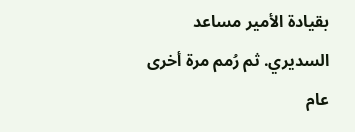بقيادة الأمير مساعد السديري. ثم رُمم مرة أخرى عام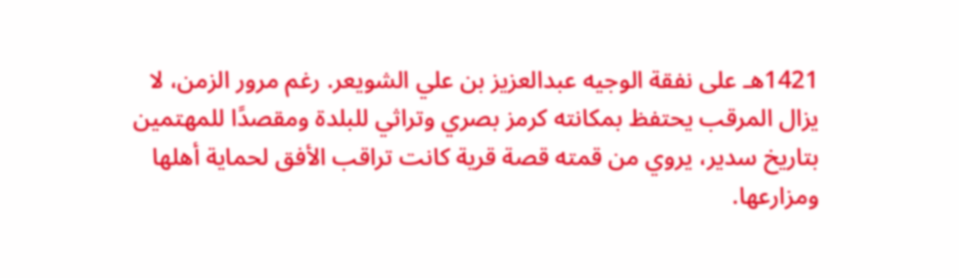1421هـ على نفقة الوجيه عبدالعزيز بن علي الشويعر. رغم مرور الزمن، لا يزال المرقب يحتفظ بمكانته كرمز بصري وتراثي للبلدة ومقصدًا للمهتمين بتاريخ سدير، يروي من قمته قصة قرية كانت تراقب الأفق لحماية أهلها ومزارعها.